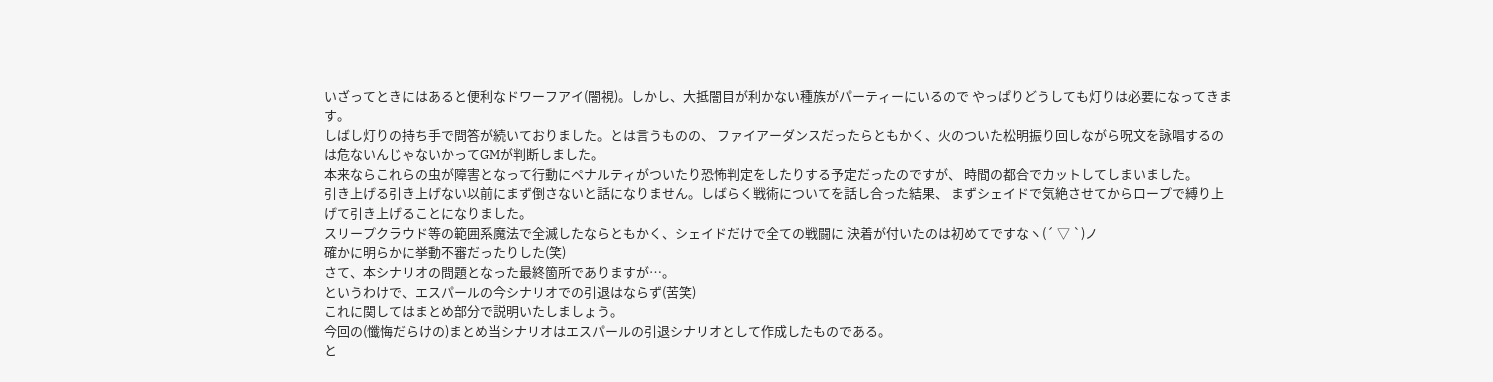いざってときにはあると便利なドワーフアイ(闇視)。しかし、大抵闇目が利かない種族がパーティーにいるので やっぱりどうしても灯りは必要になってきます。
しばし灯りの持ち手で問答が続いておりました。とは言うものの、 ファイアーダンスだったらともかく、火のついた松明振り回しながら呪文を詠唱するのは危ないんじゃないかってGMが判断しました。
本来ならこれらの虫が障害となって行動にペナルティがついたり恐怖判定をしたりする予定だったのですが、 時間の都合でカットしてしまいました。
引き上げる引き上げない以前にまず倒さないと話になりません。しばらく戦術についてを話し合った結果、 まずシェイドで気絶させてからロープで縛り上げて引き上げることになりました。
スリープクラウド等の範囲系魔法で全滅したならともかく、シェイドだけで全ての戦闘に 決着が付いたのは初めてですなヽ(´ ▽ `)ノ
確かに明らかに挙動不審だったりした(笑)
さて、本シナリオの問題となった最終箇所でありますが…。
というわけで、エスパールの今シナリオでの引退はならず(苦笑)
これに関してはまとめ部分で説明いたしましょう。
今回の(懺悔だらけの)まとめ当シナリオはエスパールの引退シナリオとして作成したものである。
と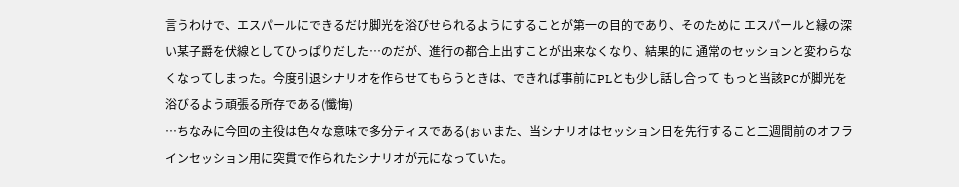言うわけで、エスパールにできるだけ脚光を浴びせられるようにすることが第一の目的であり、そのために エスパールと縁の深い某子爵を伏線としてひっぱりだした…のだが、進行の都合上出すことが出来なくなり、結果的に 通常のセッションと変わらなくなってしまった。今度引退シナリオを作らせてもらうときは、できれば事前にPLとも少し話し合って もっと当該PCが脚光を浴びるよう頑張る所存である(懺悔)
…ちなみに今回の主役は色々な意味で多分ティスである(ぉぃまた、当シナリオはセッション日を先行すること二週間前のオフラインセッション用に突貫で作られたシナリオが元になっていた。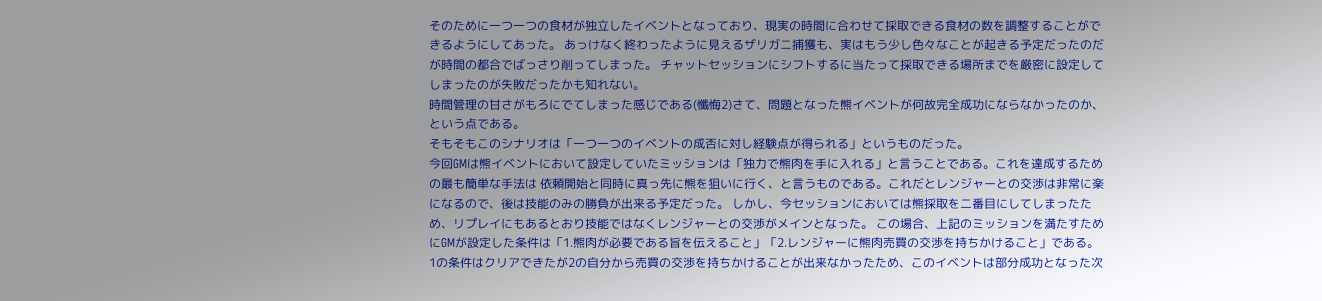そのために一つ一つの食材が独立したイベントとなっており、現実の時間に合わせて採取できる食材の数を調整することができるようにしてあった。 あっけなく終わったように見えるザリガニ捕獲も、実はもう少し色々なことが起きる予定だったのだが時間の都合でばっさり削ってしまった。 チャットセッションにシフトするに当たって採取できる場所までを厳密に設定してしまったのが失敗だったかも知れない。
時間管理の甘さがもろにでてしまった感じである(懺悔2)さて、問題となった熊イベントが何故完全成功にならなかったのか、という点である。
そもそもこのシナリオは「一つ一つのイベントの成否に対し経験点が得られる」というものだった。
今回GMは熊イベントにおいて設定していたミッションは「独力で熊肉を手に入れる」と言うことである。これを達成するための最も簡単な手法は 依頼開始と同時に真っ先に熊を狙いに行く、と言うものである。これだとレンジャーとの交渉は非常に楽になるので、後は技能のみの勝負が出来る予定だった。 しかし、今セッションにおいては熊採取を二番目にしてしまったため、リプレイにもあるとおり技能ではなくレンジャーとの交渉がメインとなった。 この場合、上記のミッションを満たすためにGMが設定した条件は「1.熊肉が必要である旨を伝えること」「2.レンジャーに熊肉売買の交渉を持ちかけること」である。 1の条件はクリアできたが2の自分から売買の交渉を持ちかけることが出来なかったため、このイベントは部分成功となった次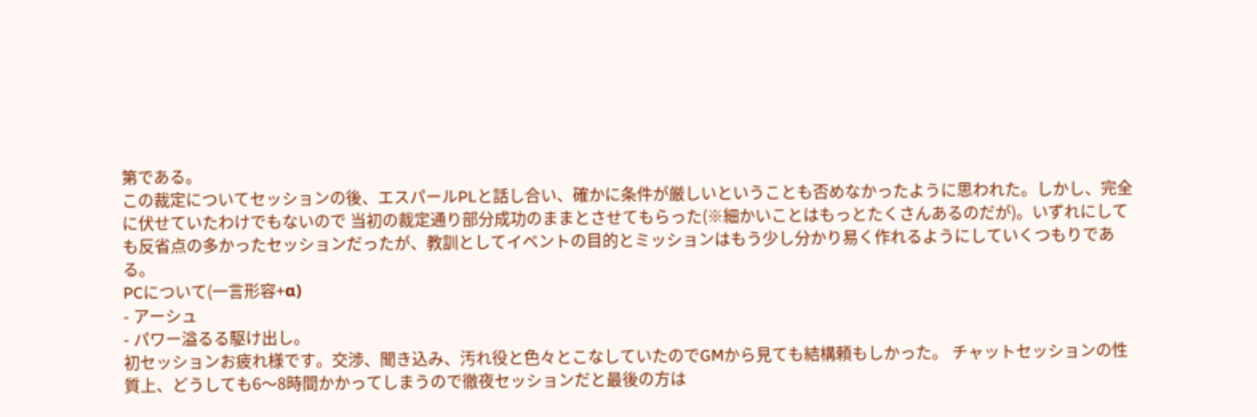第である。
この裁定についてセッションの後、エスパールPLと話し合い、確かに条件が厳しいということも否めなかったように思われた。しかし、完全に伏せていたわけでもないので 当初の裁定通り部分成功のままとさせてもらった(※細かいことはもっとたくさんあるのだが)。いずれにしても反省点の多かったセッションだったが、教訓としてイベントの目的とミッションはもう少し分かり易く作れるようにしていくつもりである。
PCについて(一言形容+α)
- アーシュ
- パワー溢るる駆け出し。
初セッションお疲れ様です。交渉、聞き込み、汚れ役と色々とこなしていたのでGMから見ても結構頼もしかった。 チャットセッションの性質上、どうしても6〜8時間かかってしまうので徹夜セッションだと最後の方は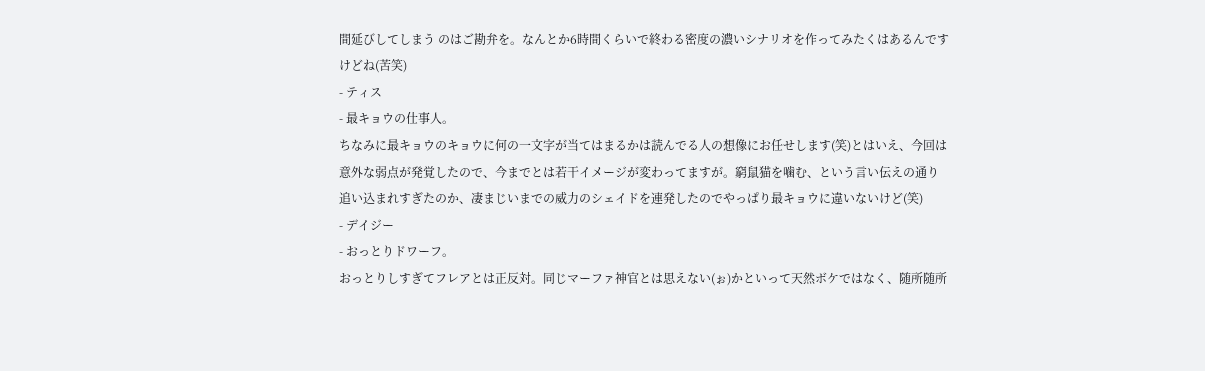間延びしてしまう のはご勘弁を。なんとか6時間くらいで終わる密度の濃いシナリオを作ってみたくはあるんですけどね(苦笑)
- ティス
- 最キョウの仕事人。
ちなみに最キョウのキョウに何の一文字が当てはまるかは読んでる人の想像にお任せします(笑)とはいえ、今回は 意外な弱点が発覚したので、今までとは若干イメージが変わってますが。窮鼠猫を噛む、という言い伝えの通り 追い込まれすぎたのか、凄まじいまでの威力のシェイドを連発したのでやっぱり最キョウに違いないけど(笑)
- デイジー
- おっとりドワーフ。
おっとりしすぎてフレアとは正反対。同じマーファ神官とは思えない(ぉ)かといって天然ボケではなく、随所随所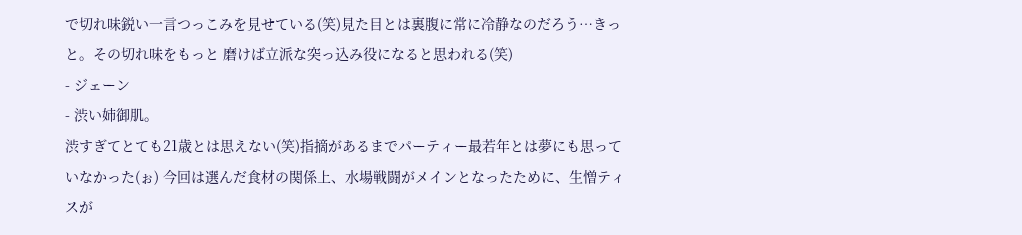で切れ味鋭い一言つっこみを見せている(笑)見た目とは裏腹に常に冷静なのだろう…きっと。その切れ味をもっと 磨けば立派な突っ込み役になると思われる(笑)
- ジェーン
- 渋い姉御肌。
渋すぎてとても21歳とは思えない(笑)指摘があるまでパーティー最若年とは夢にも思っていなかった(ぉ) 今回は選んだ食材の関係上、水場戦闘がメインとなったために、生憎ティスが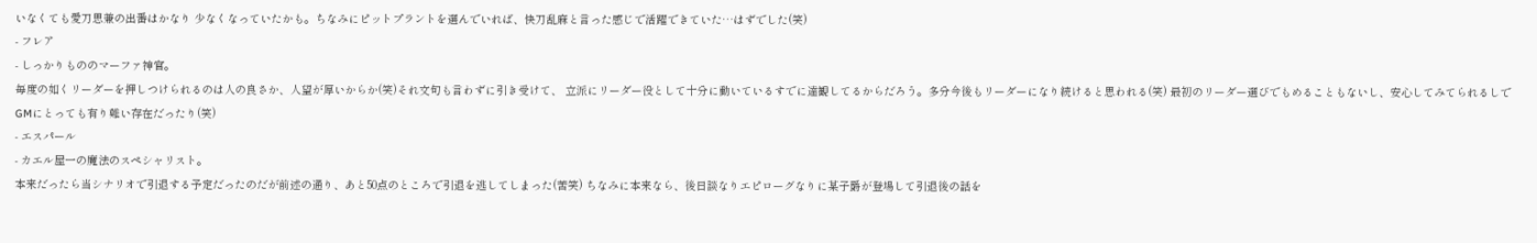いなくても愛刀思兼の出番はかなり 少なくなっていたかも。ちなみにピットプラントを選んでいれば、快刀乱麻と言った感じで活躍できていた…はずでした(笑)
- フレア
- しっかりもののマーファ神官。
毎度の如くリーダーを押しつけられるのは人の良さか、人望が厚いからか(笑)それ文句も言わずに引き受けて、 立派にリーダー役として十分に動いているすでに達観してるからだろう。多分今後もリーダーになり続けると思われる(笑) 最初のリーダー選びでもめることもないし、安心してみてられるしでGMにとっても有り難い存在だったり(笑)
- エスパール
- カエル屋一の魔法のスペシャリスト。
本来だったら当シナリオで引退する予定だったのだが前述の通り、あと50点のところで引退を逃してしまった(苦笑) ちなみに本来なら、後日談なりエピローグなりに某子爵が登場して引退後の話を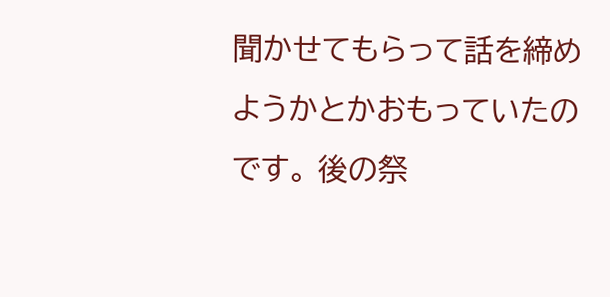聞かせてもらって話を締めようかとかおもっていたのです。 後の祭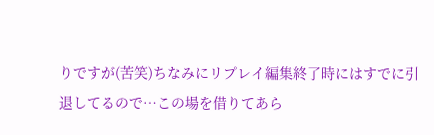りですが(苦笑)ちなみにリプレイ編集終了時にはすでに引退してるので…この場を借りてあら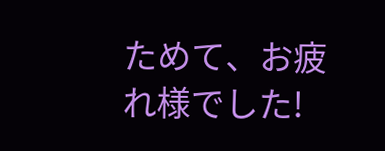ためて、お疲れ様でした!